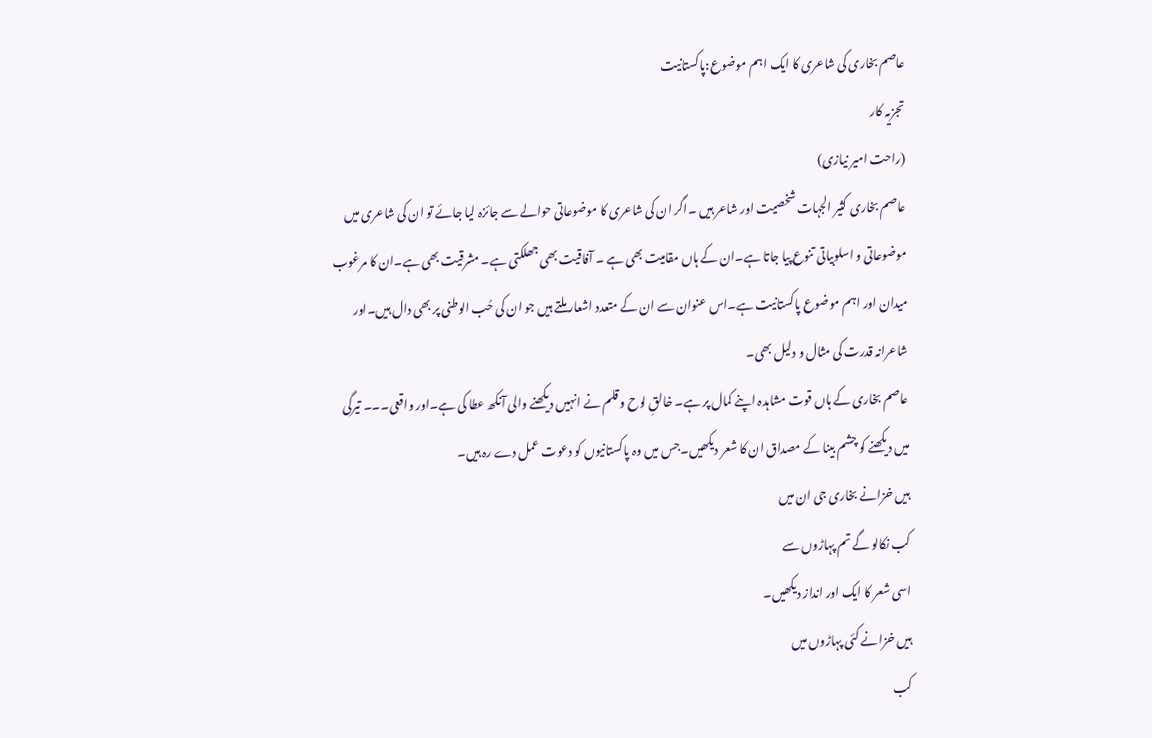عاصم بخاری کی شاعری کا ایک اہم موضوع:پاکستانیت
تجزیہ کار
(راحت امیر نیازی)
عاصم بخاری کثیر الجہات شخصیت اور شاعر ہیں ۔اگر ان کی شاعری کا موضوعاتی حوالے سے جائزہ لیا جائے تو ان کی شاعری میں موضوعاتی و اسلوبیاتی تنوع پیا جاتا ہے۔ان کے ہاں مقامیت بھی ہے ۔ آفاقیت بھی جھلکتی ہے۔ مشرقیت بھی ہے۔ان کا مرغوب میدان اور اہم موضوع پاکستانیت ہے۔اس عنوان سے ان کے متعدد اشعار ملتے ہیں جو ان کی حُب الوطنی پر بھی دال ہیں۔اور شاعرانہ قدرت کی مثال و دلیل بھی۔
عاصم بخاری کے ہاں قوت مشاہدہ اپنے کمال پر ہے۔ خالقِ لوح و قلم نے انہیں دیکھنے والی آنکھ عطا کی ہے۔اور واقعی۔۔۔ تیرگی میں دیکھنے کو چشم بینا کے مصداق ان کا شعر دیکھیں۔جس میں وہ پاکستانیوں کو دعوت عمل دے رہ ہیں۔
ہیں خزانے بخاری جی ان میں
کب نکالو گے تم پہاڑوں سے
اسی شعر کا ایک اور انداز دیکھیں۔
ہیں خزانے کئی پہاڑوں میں
کب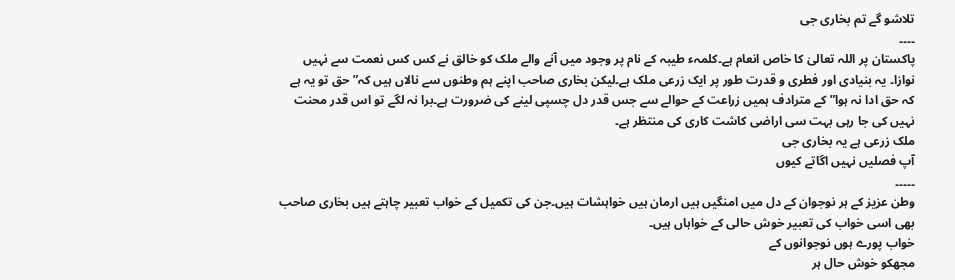تلاشو گے تم بخاری جی
۔۔۔۔
پاکستان پر اللہ تعالیٰ کا خاص انعام ہے۔کلمہء طیبہ کے نام پر وجود میں آنے والے ملک کو خالق نے کس کس نعمت سے نہیں نوازا۔ یہ بنیادی اور فطری و قدرت طور پر ایک زرعی ملک ہے۔لیکن بخاری صاحب اپنے ہم وطنوں سے نالاں ہیں کہ” حق تو یہ ہے کہ حق ادا نہ ہوا” کے مترادف ہمیں زراعت کے حوالے سے جس قدر دل چسپی لینے کی ضرورت ہے۔برا نہ لگے تو اس قدر محنت نہیں کی جا رہی بہت سی اراضی کاشت کاری کی منتظر ہے۔
ملک زرعی ہے یہ بخاری جی
آپ فصلیں نہیں اگاتے کیوں
۔۔۔۔۔
وطن عزیز کے ہر نوجوان کے دل میں امنگیں ہیں ارمان ہیں خواہشات ہیں۔جن کی تکمیل کے خواب تعبیر چاہتے ہیں بخاری صاحب بھی اسی خواب کی تعبیر خوش حالی کے خواہاں ہیں۔
خواب پورے ہوں نوجوانوں کے
مجھکو خوش حال ہر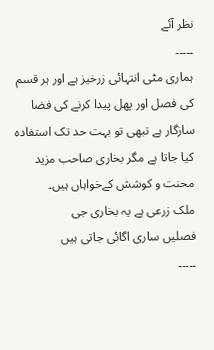نظر آئے
۔۔۔۔۔
ہماری مٹی انتہائی زرخیز ہے اور ہر قسم کی فصل اور پھل پیدا کرنے کی فضا سازگار ہے تبھی تو بہت حد تک استفادہ کیا جاتا ہے مگر بخاری صاحب مزید محنت و کوشش کےخواہاں ہیں۔
ملک زرعی ہے یہ بخاری جی
فصلیں ساری اگائی جاتی ہیں
۔۔۔۔۔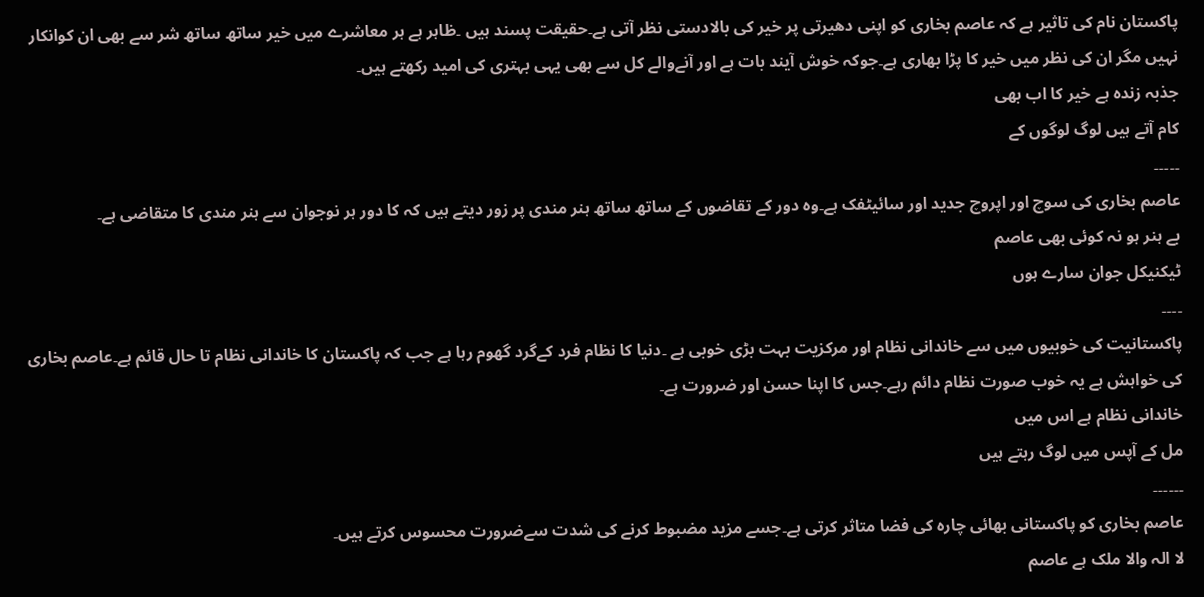پاکستان نام کی تاثیر ہے کہ عاصم بخاری کو اپنی دھیرتی پر خیر کی بالادستی نظر آتی ہے۔حقیقت پسند ہیں ۔ظاہر ہے ہر معاشرے میں خیر ساتھ ساتھ شر سے بھی ان کوانکار نہیں مگر ان کی نظر میں خیر کا پڑا بھاری ہے۔جوکہ خوش آیند بات ہے اور آنےوالے کل سے بھی یہی بہتری کی امید رکھتے ہیں۔
جذبہ زندہ ہے خیر کا اب بھی
کام آتے ہیں لوگ لوگوں کے
۔۔۔۔۔
عاصم بخاری کی سوچ اور اپروچ جدید اور سائیٹفک ہے۔وہ دور کے تقاضوں کے ساتھ ساتھ ہنر مندی پر زور دیتے ہیں کہ کا دور ہر نوجوان سے ہنر مندی کا متقاضی ہے۔
بے ہنر ہو نہ کوئی بھی عاصم
ٹیکنیکل جوان سارے ہوں
۔۔۔۔
پاکستانیت کی خوبیوں میں سے خاندانی نظام اور مرکزیت بہت بڑی خوبی ہے ۔دنیا کا نظام فرد کےگرد گھوم رہا ہے جب کہ پاکستان کا خاندانی نظام تا حال قائم ہے۔عاصم بخاری کی خواہش ہے یہ خوب صورت نظام دائم رہے۔جس کا اپنا حسن اور ضرورت ہے۔
خاندانی نظام ہے اس میں
مل کے آپس میں لوگ رہتے ہیں
۔۔۔۔۔۔
عاصم بخاری کو پاکستانی بھائی چارہ کی فضا متاثر کرتی ہے۔جسے مزید مضبوط کرنے کی شدت سےضرورت محسوس کرتے ہیں۔
لا الہ والا ملک ہے عاصم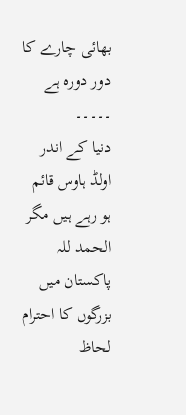بھائی چارے کا دور دورہ ہے
۔۔۔۔۔
دنیا کے اندر اولڈ ہاوس قائم ہو رہے ہیں مگر الحمد للہ پاکستان میں بزرگوں کا احترام لحاظ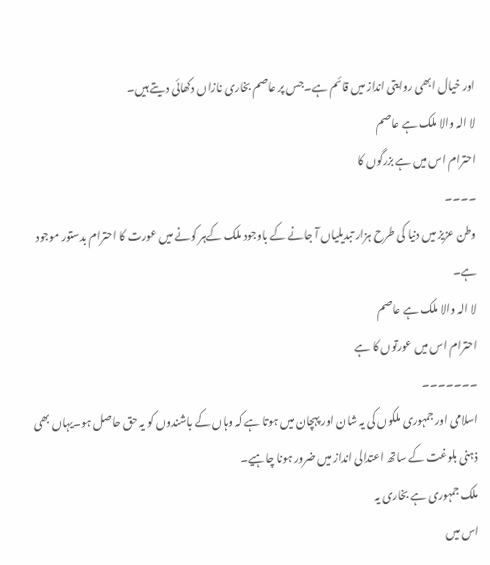اور خیال ابھی روایتی انداز میں قائم ہے۔جس پر عاصم بخاری نازاں دکھائی دیتے ہیں۔
لا الہ والا ملک ہے عاصم
احترام اس میں ہے بزرگوں کا
۔۔۔۔
وطن عزیز میں دنیا کی طرح ہزار تبدیلیاں آ جانے کے باوجود ملک کےہر کونے میں عورت کا احترام بدستور موجود ہے۔
لا الہ والا ملک ہے عاصم
احترام اس میں عورتوں کا ہے
۔۔۔۔۔۔۔
اسلامی اور جمہوری ملکوں کی یہ شان اور پہچان میں ہوتا ہے کہ وہاں کے باشندوں کو یہ حق حاصل ہو۔یہاں بھی ذہنی بلوغت کے ساتھ اعتدالی انداز میں ضرور ہونا چاہیے۔
ملک جمہوری ہے بخاری یہ
اس میں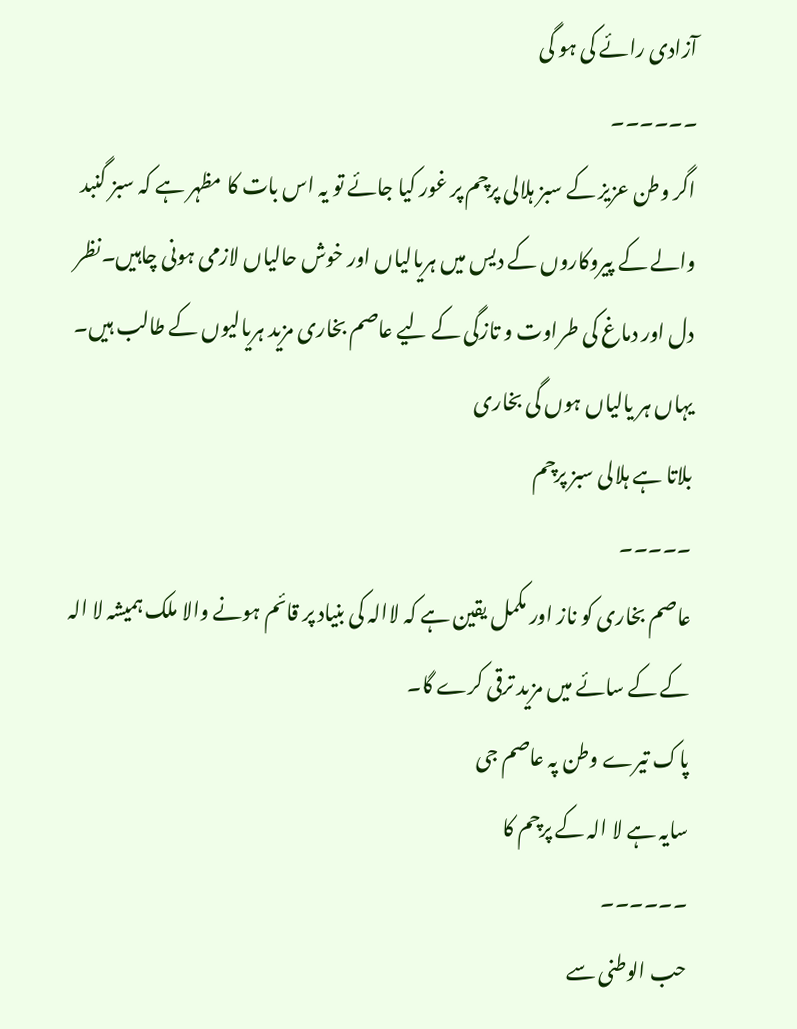آزادی رائے کی ہو گی
۔۔۔۔۔۔
اگر وطن عزیز کے سبز ہلالی پرچم پر غور کیا جائے تو یہ اس بات کا مظہر ہے کہ سبز گنبد والے کے پیروکاروں کے دیس میں ہریالیاں اور خوش حالیاں لازمی ہونی چاہیں۔نظر دل اور دماغ کی طراوت و تازگی کے لیے عاصم بخاری مزید ہریالیوں کے طالب ہیں۔
یہاں ہر یالیاں ہوں گی بخاری
بلاتا ہے ہلالی سبز پرچم
۔۔۔۔۔
عاصم بخاری کو ناز اور مکمل یقین ہے کہ لاالہ کی بنیاد پر قائم ہونے والا ملک ہمیشہ لا الہ کے کے سائے میں مزید ترقی کرے گا۔
پاک تیرے وطن پہ عاصم جی
سایہ ہے لا الہ کے پرچم کا
۔۔۔۔۔۔
حب الوطنی سے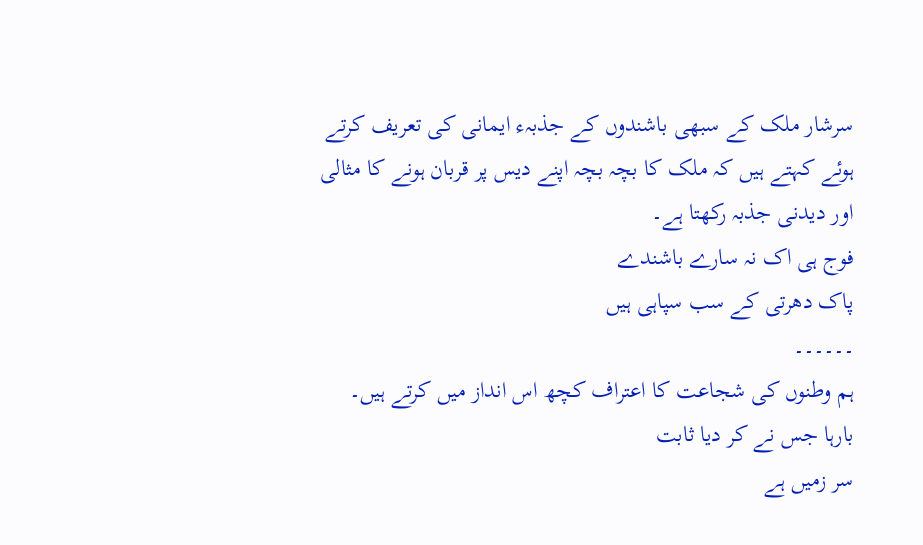سرشار ملک کے سبھی باشندوں کے جذبہء ایمانی کی تعریف کرتے ہوئے کہتے ہیں کہ ملک کا بچہ بچہ اپنے دیس پر قربان ہونے کا مثالی اور دیدنی جذبہ رکھتا ہے۔
فوج ہی اک نہ سارے باشندے
پاک دھرتی کے سب سپاہی ہیں
۔۔۔۔۔۔
ہم وطنوں کی شجاعت کا اعتراف کچھ اس انداز میں کرتے ہیں۔
بارہا جس نے کر دیا ثابت
سر زمیں ہے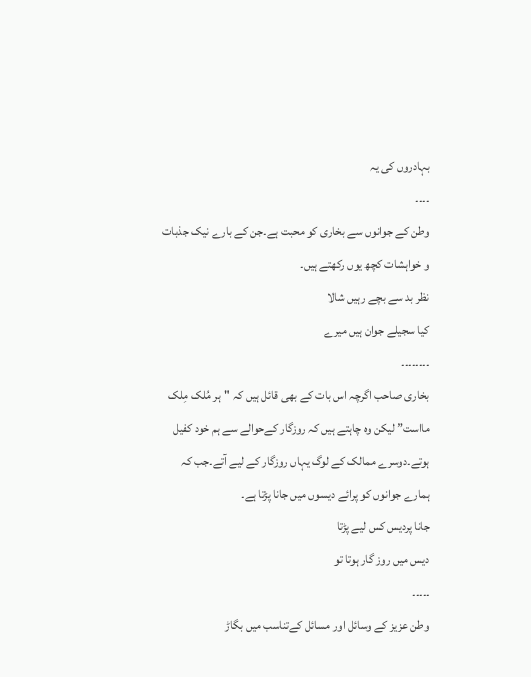بہادروں کی یہ
۔۔۔۔
وطن کے جوانوں سے بخاری کو محبت ہے۔جن کے بارے نیک جذبات و خواہشات کچھ یوں رکھتے ہیں۔
نظر بد سے بچے رہیں شالا
کیا سجیلے جوان ہیں میرے
۔۔۔۔۔۔۔۔
بخاری صاحب اگرچہ اس بات کے بھی قائل ہیں کہ "ہر مُلک مِلک مااست” لیکن وہ چاہتے ہیں کہ روزگار کےحوالے سے ہم خود کفیل ہوتے۔دوسرے ممالک کے لوگ یہاں روزگار کے لیے آتے۔جب کہ ہمارے جوانوں کو پرائے دیسوں میں جانا پڑتا ہے۔
جانا پردیس کس لیے پڑتا
دیس میں روز گار ہوتا تو
۔۔۔۔۔
وطن عزیز کے وسائل اور مسائل کےتناسب میں بگاڑ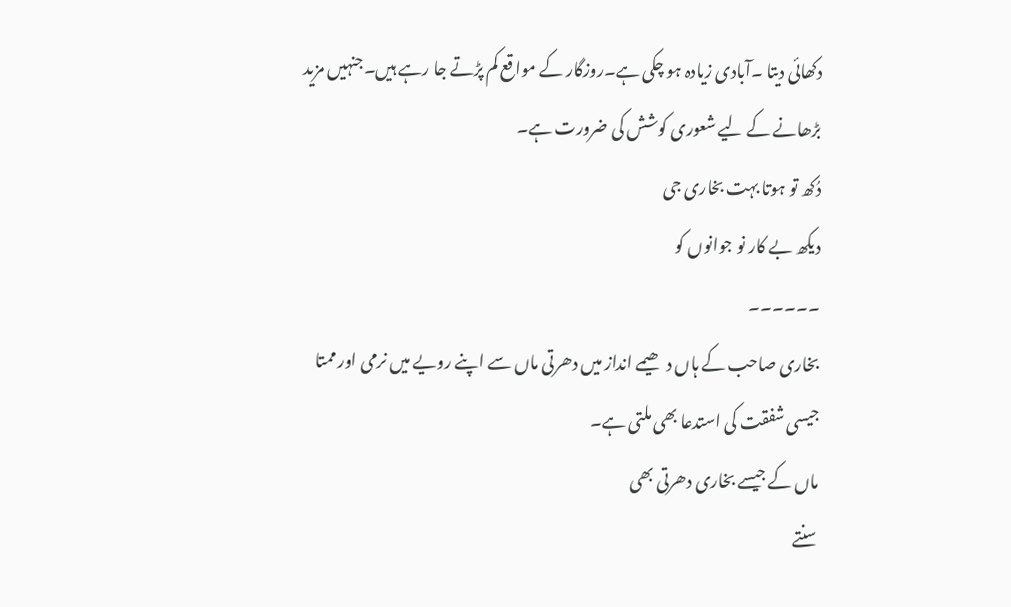دکھائی دیتا ۔آبادی زیادہ ہو چکی ہے۔روزگار کے مواقع کم پڑتے جا رہے ہیں۔جنہیں مزید بڑھانے کے لیے شعوری کوشش کی ضرورت ہے۔
دُکھ تو ہوتا بہت بخاری جی
دیکھ بے کار نو جوانوں کو
۔۔۔۔۔۔
بخاری صاحب کے ہاں دھیمے انداز میں دھرتی ماں سے اپنے رویے میں نرمی اور ممتا جیسی شفقت کی استدعا بھی ملتی ہے۔
ماں کے جیسے بخاری دھرتی بھی
سنتے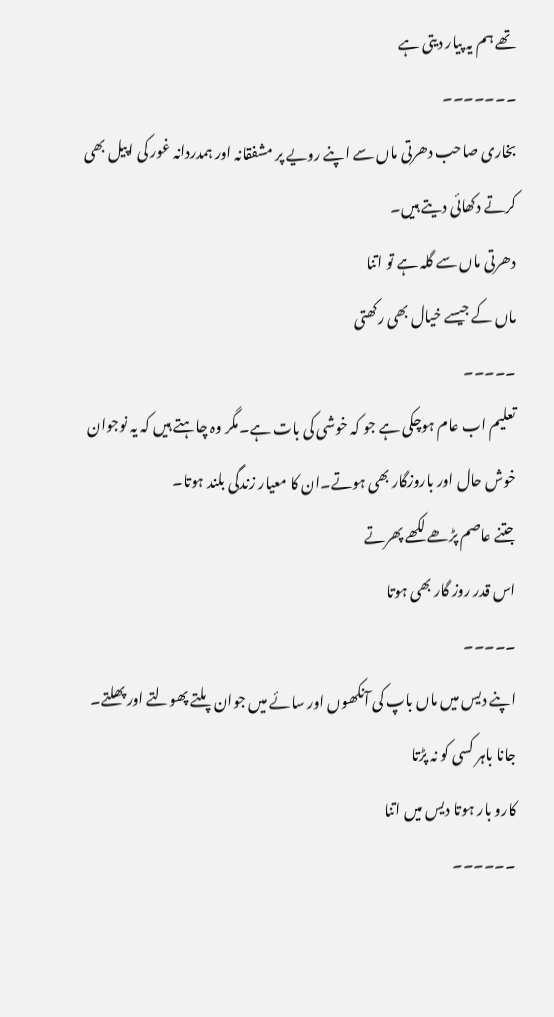تھے ہم یہ پیار دیتی ہے
۔۔۔۔۔۔۔
بخاری صاحب دھرتی ماں سے اپنے رویے پر مشفقانہ اور ہمدردانہ غور کی اپیل بھی کرتے دکھائی دیتے ہیں۔
دھرتی ماں سے گلہ ہے تو اتنا
ماں کے جیسے خیال بھی رکھتی
۔۔۔۔۔
تعلیم اب عام ہوچکی ہے جو کہ خوشی کی بات ہے۔مگر وہ چاہتے ہیں کہ یہ نوجوان خوش حال اور باروزگار بھی ہوتے۔ان کا معیار زندگی بلند ہوتا۔
جتنے عاصم پڑھے لکھے پھرتے
اس قدر روز گار بھی ہوتا
۔۔۔۔۔
اپنے دیس میں ماں باپ کی آنکھوں اور سائے میں جوان پلتے پھولتے اور پھلتے۔
جانا باہر کسی کو نہ پڑتا
کارو بار ہوتا دیس میں اتنا
۔۔۔۔۔۔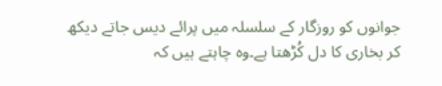جوانوں کو روزگار کے سلسلہ میں پرائے دیس جاتے دیکھ کر بخاری کا دل کُڑھتا ہے۔وہ چاہتے ہیں کہ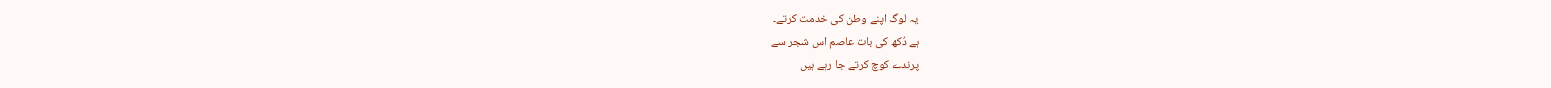یہ لوگ اپنے وطن کی خدمت کرتے۔
ہے دُکھ کی بات عاصم اس شجر سے
پرندے کوچ کرتے جا رہے ہیں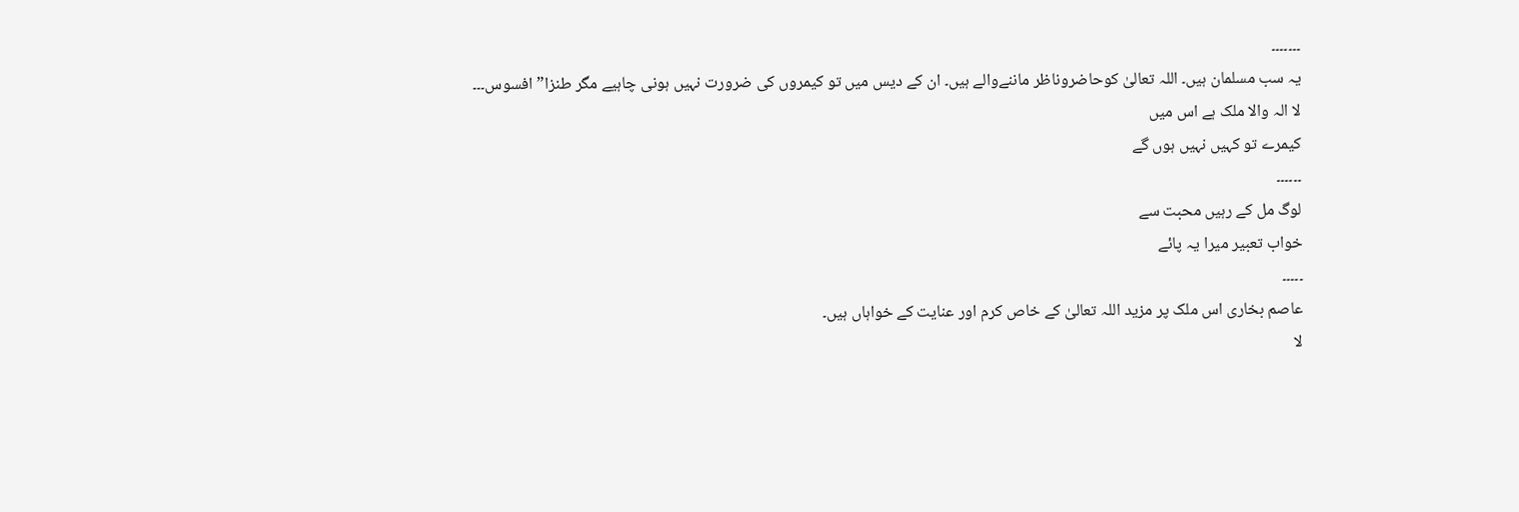۔۔۔۔۔۔۔
یہ سب مسلمان ہیں۔ اللہ تعالیٰ کوحاضروناظر ماننےوالے ہیں۔ ان کے دیس میں تو کیمروں کی ضرورت نہیں ہونی چاہیے مگر طنزا” افسوس۔۔۔
لا الہ والا ملک ہے اس میں
کیمرے تو کہیں نہیں ہوں گے
۔۔۔۔۔۔
لوگ مل کے رہیں محبت سے
خواب تعبیر میرا یہ پائے
۔۔۔۔۔
عاصم بخاری اس ملک پر مزید اللہ تعالیٰ کے خاص کرم اور عنایت کے خواہاں ہیں۔
لا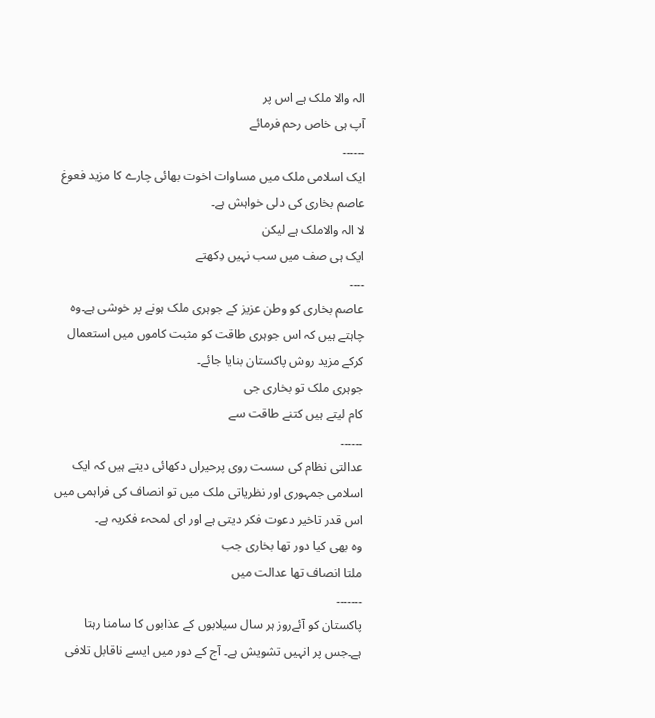الہ والا ملک ہے اس پر
آپ ہی خاص رحم فرمائے
۔۔۔۔۔۔
ایک اسلامی ملک میں مساوات اخوت بھائی چارے کا مزید فعوغ عاصم بخاری کی دلی خواہش ہے۔
لا الہ والاملک ہے لیکن
ایک ہی صف میں سب نہیں دِکھتے
۔۔۔۔
عاصم بخاری کو وطن عزیز کے جوہری ملک ہونے پر خوشی ہے۔وہ چاہتے ہیں کہ اس جوہری طاقت کو مثبت کاموں میں استعمال کرکے مزید روش پاکستان بنایا جائے۔
جوہری ملک تو بخاری جی
کام لیتے ہیں کتنے طاقت سے
۔۔۔۔۔۔
عدالتی نظام کی سست روی پرحیراں دکھائی دیتے ہیں کہ ایک اسلامی جمہوری اور نظریاتی ملک میں تو انصاف کی فراہمی میں اس قدر تاخیر دعوت فکر دیتی ہے اور ای لمحہء فکریہ ہے۔
وہ بھی کیا دور تھا بخاری جب
ملتا انصاف تھا عدالت میں
۔۔۔۔۔۔۔
پاکستان کو آئےروز ہر سال سیلابوں کے عذابوں کا سامنا رہتا ہے۔جس پر انہیں تشویش ہے۔ آج کے دور میں ایسے ناقابل تلافی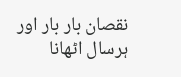نقصان بار بار اور ہرسال اٹھانا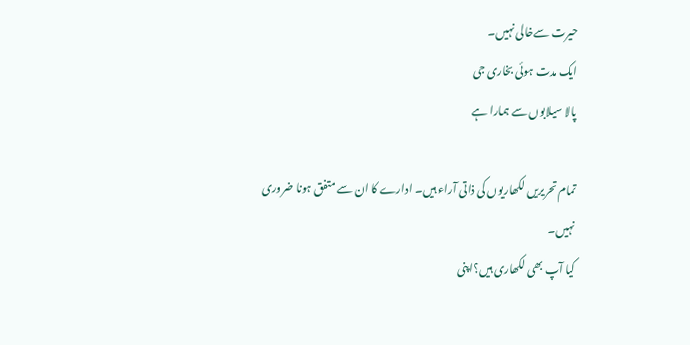حیرت سےخالی نہیں۔
ایک مدت ہوئی بخاری جی
پالا سیلابوں سے ہمارا ہے

تمام تحریریں لکھاریوں کی ذاتی آراء ہیں۔ ادارے کا ان سے متفق ہونا ضروری نہیں۔
کیا آپ بھی لکھاری ہیں؟اپنی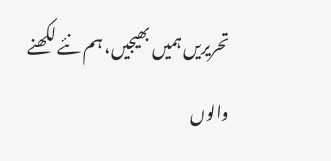تحریریں ہمیں بھیجیں، ہم نئے لکھنے والوں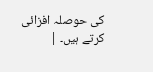کی حوصلہ افزائی کرتے ہیں۔ |